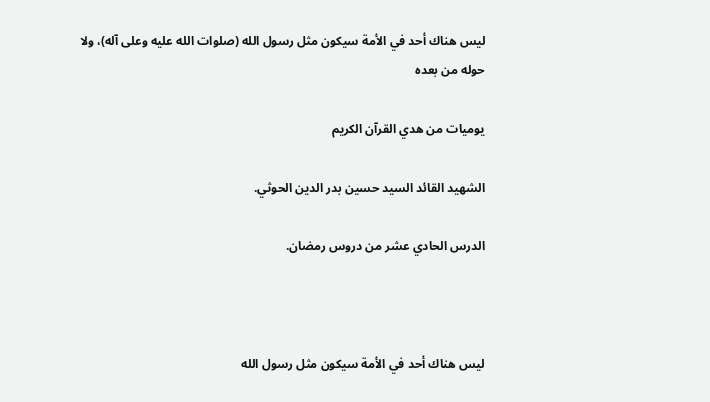ليس هناك أحد في الأمة سيكون مثل رسول الله (صلوات الله عليه وعلى آله)، ولا حوله من بعده

يوميات من هدي القرآن الكريم

الشهيد القائد السيد حسين بدر الدين الحوثي.

الدرس الحادي عشر من دروس رمضان.



ليس هناك أحد في الأمة سيكون مثل رسول الله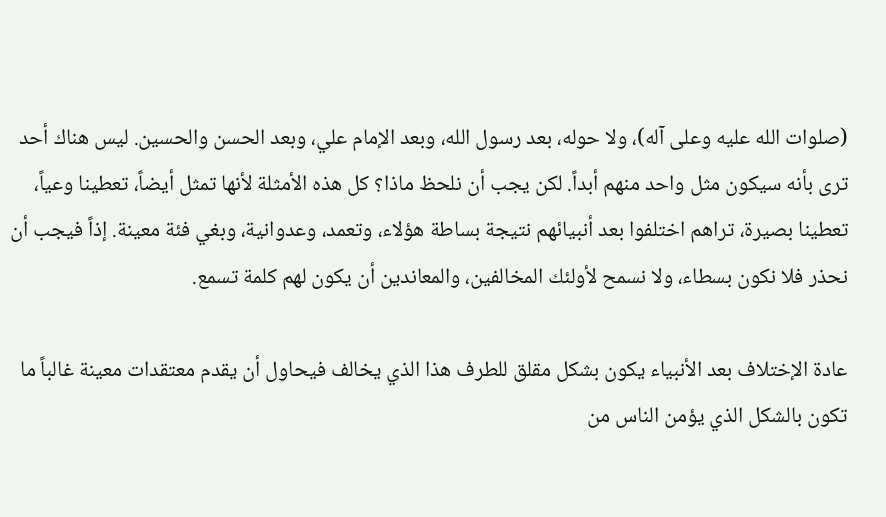(صلوات الله عليه وعلى آله)، ولا حوله، بعد رسول الله، وبعد الإمام علي، وبعد الحسن والحسين. ليس هناك أحد ترى بأنه سيكون مثل واحد منهم أبداً. لكن يجب أن نلحظ ماذا؟ كل هذه الأمثلة لأنها تمثل أيضاً، تعطينا وعياً، تعطينا بصيرة، تراهم اختلفوا بعد أنبيائهم نتيجة بساطة هؤلاء، وتعمد، وعدوانية، وبغي فئة معينة. إذاً فيجب أن نحذر فلا نكون بسطاء، ولا نسمح لأولئك المخالفين، والمعاندين أن يكون لهم كلمة تسمع.

عادة الإختلاف بعد الأنبياء يكون بشكل مقلق للطرف هذا الذي يخالف فيحاول أن يقدم معتقدات معينة غالباً ما تكون بالشكل الذي يؤمن الناس من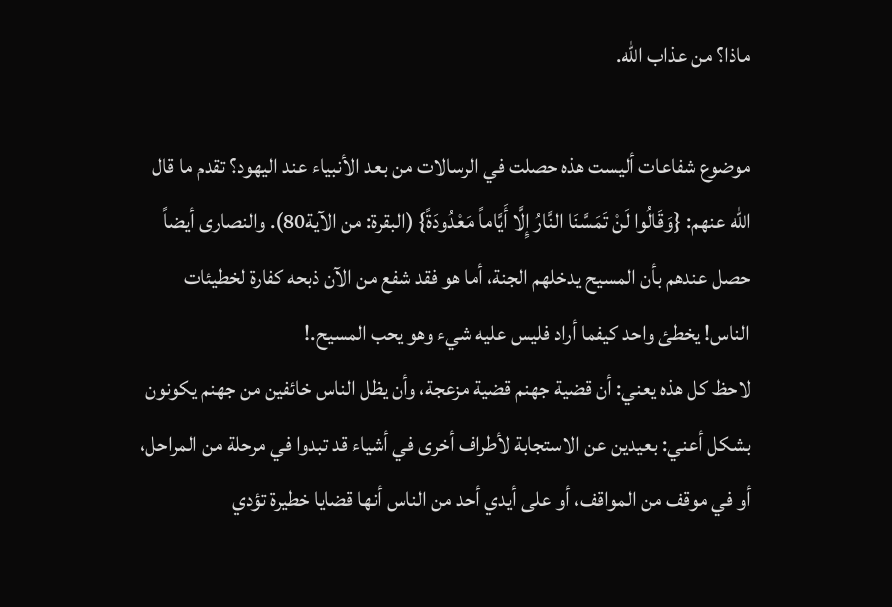ماذا؟ من عذاب الله.

موضوع شفاعات أليست هذه حصلت في الرسالات من بعد الأنبياء عند اليهود؟ تقدم ما قال الله عنهم: {وَقَالُوا لَنْ تَمَسَّنَا النَّارُ إِلَّا أَيَّاماً مَعْدُودَةً} (البقرة: من الآية80). والنصارى أيضاً حصل عندهم بأن المسيح يدخلهم الجنة، أما هو فقد شفع من الآن ذبحه كفارة لخطيئات الناس! يخطئ واحد كيفما أراد فليس عليه شيء وهو يحب المسيح.!
لاحظ كل هذه يعني: أن قضية جهنم قضية مزعجة، وأن يظل الناس خائفين من جهنم يكونون بشكل أعني: بعيدين عن الاستجابة لأطراف أخرى في أشياء قد تبدوا في مرحلة من المراحل، أو في موقف من المواقف، أو على أيدي أحد من الناس أنها قضايا خطيرة تؤدي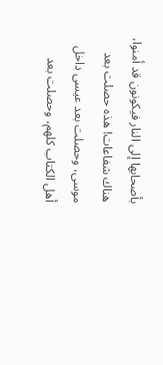بأصحابها إلى النار فيكونون قد أمنوا، هناك شفاعات! هذه حصلت بعد موسى، وحصلت بعد عيسى داخل أهل الكتاب كلهم، وحصلت بعد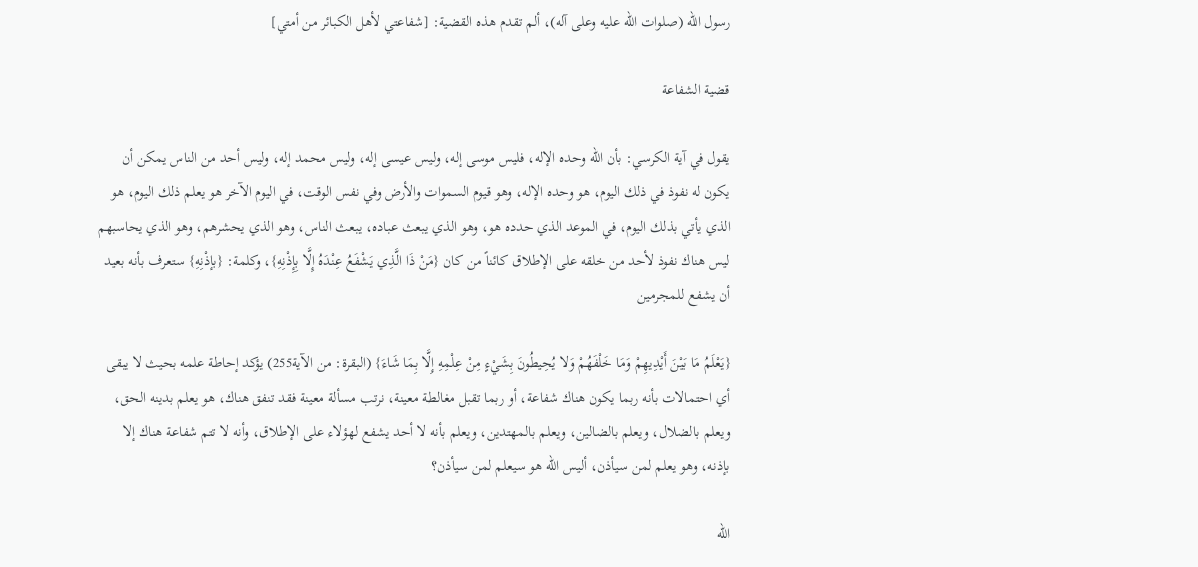رسول الله (صلوات الله عليه وعلى آله)، ألم تقدم هذه القضية: [شفاعتي لأهل الكبائر من أمتي]

قضية الشفاعة

يقول في آية الكرسي: بأن الله وحده الإله، فليس موسى إله، وليس عيسى إله، وليس محمد إله، وليس أحد من الناس يمكن أن يكون له نفوذ في ذلك اليوم، هو وحده الإله، وهو قيوم السموات والأرض وفي نفس الوقت، في اليوم الآخر هو يعلم ذلك اليوم، هو الذي يأتي بذلك اليوم، في الموعد الذي حدده هو، وهو الذي يبعث عباده، يبعث الناس، وهو الذي يحشرهم، وهو الذي يحاسبهم ليس هناك نفوذ لأحد من خلقه على الإطلاق كائناً من كان {مَنْ ذَا الَّذِي يَشْفَعُ عِنْدَهُ إِلَّا بِإِذْنِهِ}، وكلمة: {بإذْنِهِ} ستعرف بأنه بعيد أن يشفع للمجرمين

{يَعْلَمُ مَا بَيْنَ أَيْدِيهِمْ وَمَا خَلْفَهُمْ وَلا يُحِيطُونَ بِشَيْءٍ مِنْ عِلْمِهِ إِلَّا بِمَا شَاءَ} (البقرة: من الآية255) يؤكد إحاطة علمه بحيث لا يبقى أي احتمالات بأنه ربما يكون هناك شفاعة، أو ربما تقبل مغالطة معينة، نرتب مسألة معينة فقد تنفق هناك، هو يعلم بدينه الحق، ويعلم بالضلال، ويعلم بالضالين، ويعلم بالمهتدين، ويعلم بأنه لا أحد يشفع لهؤلاء على الإطلاق، وأنه لا تتم شفاعة هناك إلا بإذنه، وهو يعلم لمن سيأذن، أليس الله هو سيعلم لمن سيأذن؟

الله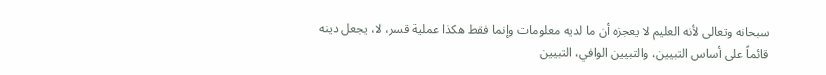سبحانه وتعالى لأنه العليم لا يعجزه أن ما لديه معلومات وإنما فقط هكذا عملية قسر، لا، يجعل دينه قائماً على أساس التبيين، والتبيين الوافي، التبيين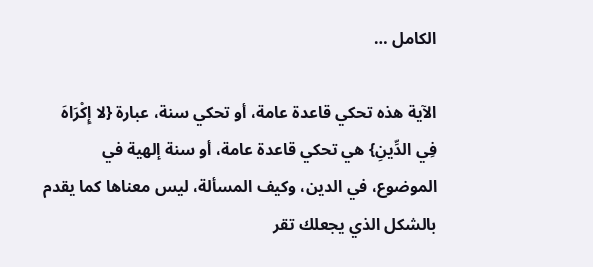الكامل …

الآية هذه تحكي قاعدة عامة، أو تحكي سنة، عبارة {لا إِكْرَاهَ فِي الدِّينِ} هي تحكي قاعدة عامة، أو سنة إلهية في الموضوع، في الدين، وكيف المسألة، ليس معناها كما يقدم بالشكل الذي يجعلك تقر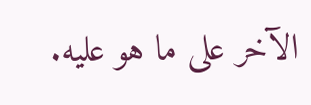الآخر على ما هو عليه.